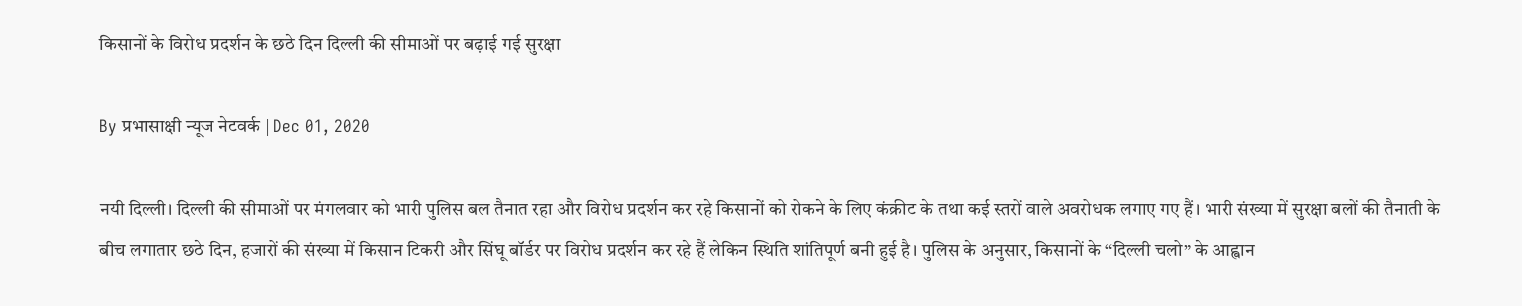किसानों के विरोध प्रदर्शन के छठे दिन दिल्ली की सीमाओं पर बढ़ाई गई सुरक्षा

By प्रभासाक्षी न्यूज नेटवर्क | Dec 01, 2020

नयी दिल्ली। दिल्ली की सीमाओं पर मंगलवार को भारी पुलिस बल तैनात रहा और विरोध प्रदर्शन कर रहे किसानों को रोकने के लिए कंक्रीट के तथा कई स्तरों वाले अवरोधक लगाए गए हैं। भारी संख्या में सुरक्षा बलों की तैनाती के बीच लगातार छठे दिन, हजारों की संख्या में किसान टिकरी और सिंघू बॉर्डर पर विरोध प्रदर्शन कर रहे हैं लेकिन स्थिति शांतिपूर्ण बनी हुई है। पुलिस के अनुसार, किसानों के “दिल्ली चलो” के आह्वान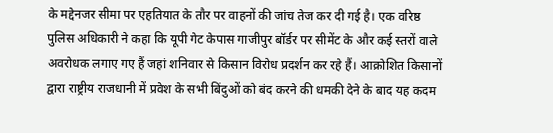के मद्देनजर सीमा पर एहतियात के तौर पर वाहनों की जांच तेज कर दी गई है। एक वरिष्ठ पुलिस अधिकारी ने कहा कि यूपी गेट केपास गाजीपुर बॉर्डर पर सीमेंट के और कई स्तरों वाले अवरोधक लगाए गए हैं जहां शनिवार से किसान विरोध प्रदर्शन कर रहे हैं। आक्रोशित किसानों द्वारा राष्ट्रीय राजधानी में प्रवेश के सभी बिंदुओं को बंद करने की धमकी देने के बाद यह कदम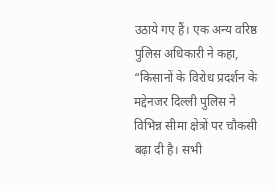उठाये गए हैं। एक अन्य वरिष्ठ पुलिस अधिकारी ने कहा, “किसानों के विरोध प्रदर्शन के मद्देनजर दिल्ली पुलिस ने विभिन्न सीमा क्षेत्रों पर चौकसी बढ़ा दी है। सभी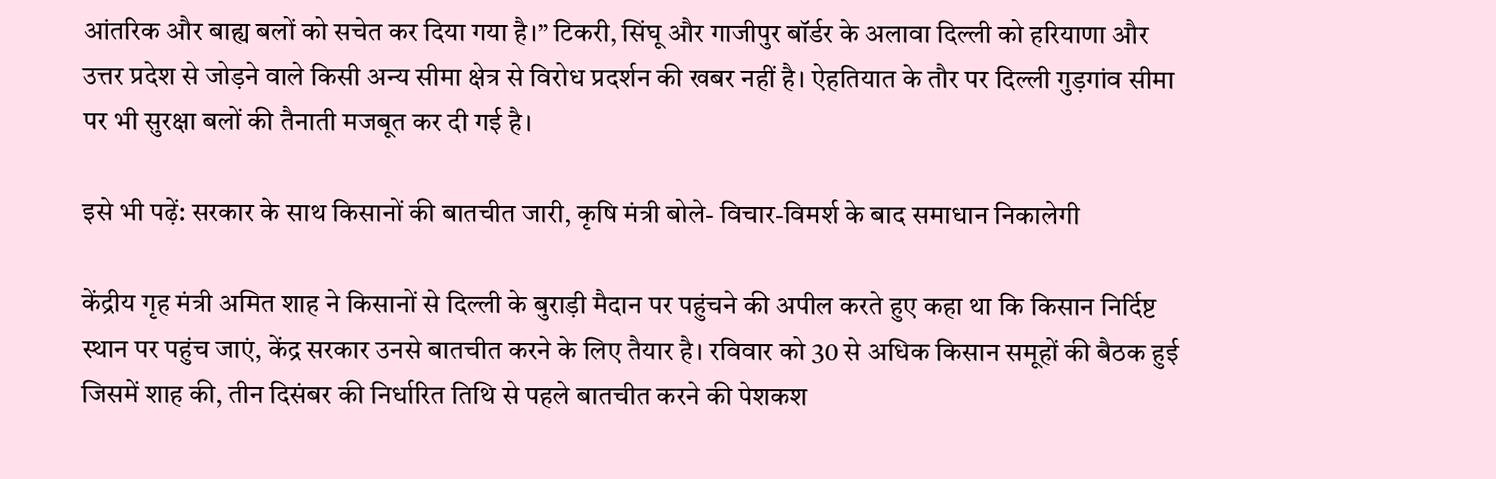आंतरिक और बाह्य बलों को सचेत कर दिया गया है।” टिकरी, सिंघू और गाजीपुर बॉर्डर के अलावा दिल्ली को हरियाणा और उत्तर प्रदेश से जोड़ने वाले किसी अन्य सीमा क्षेत्र से विरोध प्रदर्शन की खबर नहीं है। ऐहतियात के तौर पर दिल्ली गुड़गांव सीमा पर भी सुरक्षा बलों की तैनाती मजबूत कर दी गई है।

इसे भी पढ़ें: सरकार के साथ किसानों की बातचीत जारी, कृषि मंत्री बोले- विचार-विमर्श के बाद समाधान निकालेगी

केंद्रीय गृह मंत्री अमित शाह ने किसानों से दिल्ली के बुराड़ी मैदान पर पहुंचने की अपील करते हुए कहा था कि किसान निर्दिष्ट स्थान पर पहुंच जाएं, केंद्र सरकार उनसे बातचीत करने के लिए तैयार है। रविवार को 30 से अधिक किसान समूहों की बैठक हुई जिसमें शाह की, तीन दिसंबर की निर्धारित तिथि से पहले बातचीत करने की पेशकश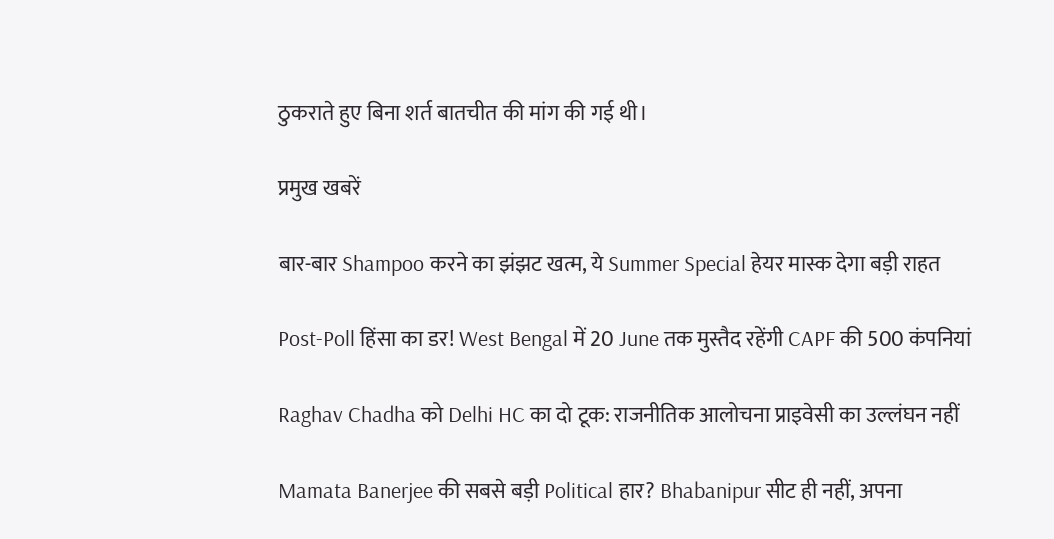ठुकराते हुए बिना शर्त बातचीत की मांग की गई थी।

प्रमुख खबरें

बार-बार Shampoo करने का झंझट खत्म, ये Summer Special हेयर मास्क देगा बड़ी राहत

Post-Poll हिंसा का डर! West Bengal में 20 June तक मुस्तैद रहेंगी CAPF की 500 कंपनियां

Raghav Chadha को Delhi HC का दो टूक: राजनीतिक आलोचना प्राइवेसी का उल्लंघन नहीं

Mamata Banerjee की सबसे बड़ी Political हार? Bhabanipur सीट ही नहीं, अपना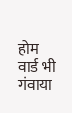होम वार्ड भी गंवाया